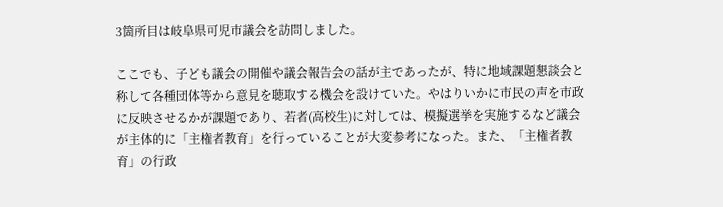3箇所目は岐阜県可児市議会を訪問しました。

ここでも、子ども議会の開催や議会報告会の話が主であったが、特に地域課題懇談会と称して各種団体等から意見を聴取する機会を設けていた。やはりいかに市民の声を市政に反映させるかが課題であり、若者(高校生)に対しては、模擬選挙を実施するなど議会が主体的に「主権者教育」を行っていることが大変参考になった。また、「主権者教育」の行政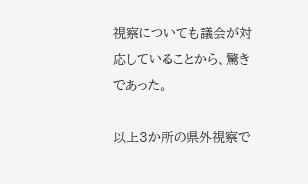視察についても議会が対応していることから、驚きであった。

以上3か所の県外視察で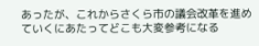あったが、これからさくら市の議会改革を進めていくにあたってどこも大変参考になる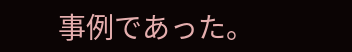事例であった。